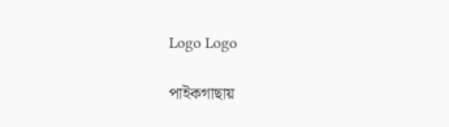Logo Logo

পাইকগাছায়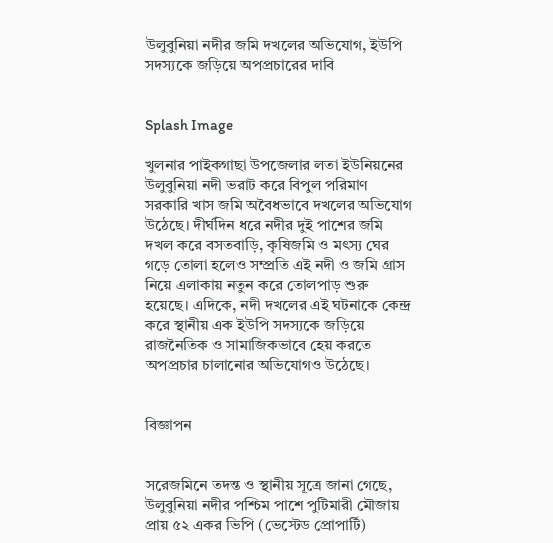উলুবুনিয়া নদীর জমি দখলের অভিযোগ, ইউপি সদস্যকে জড়িয়ে অপপ্রচারের দাবি


Splash Image

খুলনার পাইকগাছা উপজেলার লতা ইউনিয়নের উলুবুনিয়া নদী ভরাট করে বিপুল পরিমাণ সরকারি খাস জমি অবৈধভাবে দখলের অভিযোগ উঠেছে। দীর্ঘদিন ধরে নদীর দুই পাশের জমি দখল করে বসতবাড়ি, কৃষিজমি ও মৎস্য ঘের গড়ে তোলা হলেও সম্প্রতি এই নদী ও জমি গ্রাস নিয়ে এলাকায় নতুন করে তোলপাড় শুরু হয়েছে। এদিকে, নদী দখলের এই ঘটনাকে কেন্দ্র করে স্থানীয় এক ইউপি সদস্যকে জড়িয়ে রাজনৈতিক ও সামাজিকভাবে হেয় করতে অপপ্রচার চালানোর অভিযোগও উঠেছে।


বিজ্ঞাপন


সরেজমিনে তদন্ত ও স্থানীয় সূত্রে জানা গেছে, উলুবুনিয়া নদীর পশ্চিম পাশে পুটিমারী মৌজায় প্রায় ৫২ একর ভিপি (ভেস্টেড প্রোপার্টি)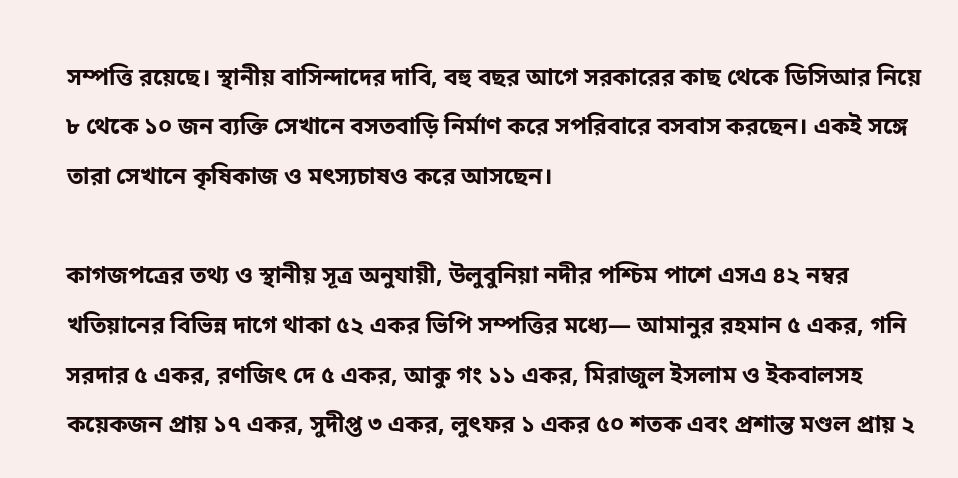সম্পত্তি রয়েছে। স্থানীয় বাসিন্দাদের দাবি, বহু বছর আগে সরকারের কাছ থেকে ডিসিআর নিয়ে ৮ থেকে ১০ জন ব্যক্তি সেখানে বসতবাড়ি নির্মাণ করে সপরিবারে বসবাস করছেন। একই সঙ্গে তারা সেখানে কৃষিকাজ ও মৎস্যচাষও করে আসছেন।

কাগজপত্রের তথ্য ও স্থানীয় সূত্র অনুযায়ী, উলুবুনিয়া নদীর পশ্চিম পাশে এসএ ৪২ নম্বর খতিয়ানের বিভিন্ন দাগে থাকা ৫২ একর ভিপি সম্পত্তির মধ্যে— আমানুর রহমান ৫ একর, গনি সরদার ৫ একর, রণজিৎ দে ৫ একর, আকু গং ১১ একর, মিরাজুল ইসলাম ও ইকবালসহ কয়েকজন প্রায় ১৭ একর, সুদীপ্ত ৩ একর, লুৎফর ১ একর ৫০ শতক এবং প্রশান্ত মণ্ডল প্রায় ২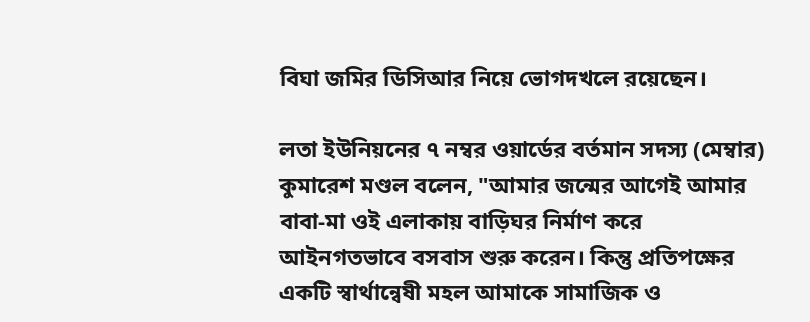বিঘা জমির ডিসিআর নিয়ে ভোগদখলে রয়েছেন।

লতা ইউনিয়নের ৭ নম্বর ওয়ার্ডের বর্তমান সদস্য (মেম্বার) কুমারেশ মণ্ডল বলেন, "আমার জন্মের আগেই আমার বাবা-মা ওই এলাকায় বাড়িঘর নির্মাণ করে আইনগতভাবে বসবাস শুরু করেন। কিন্তু প্রতিপক্ষের একটি স্বার্থান্বেষী মহল আমাকে সামাজিক ও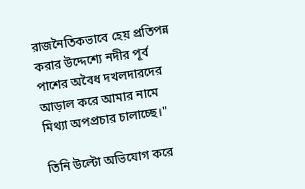রাজনৈতিকভাবে হেয় প্রতিপন্ন করার উদ্দেশ্যে নদীর পূর্ব পাশের অবৈধ দখলদারদের আড়াল করে আমার নামে মিথ্যা অপপ্রচার চালাচ্ছে।"

তিনি উল্টো অভিযোগ করে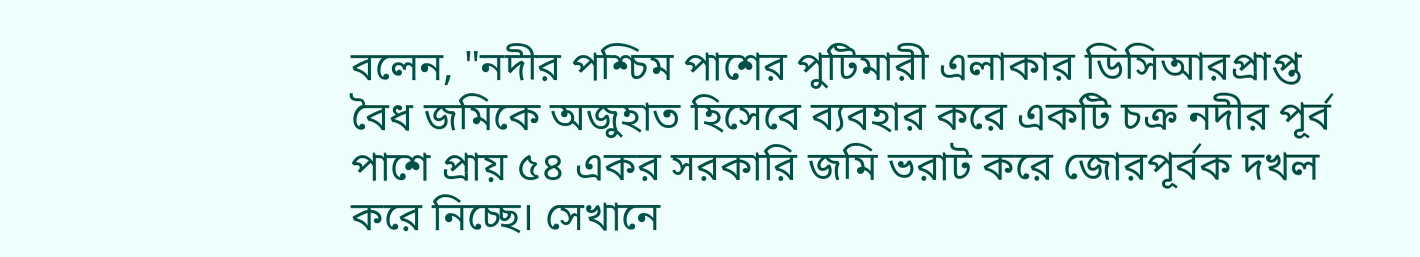বলেন, "নদীর পশ্চিম পাশের পুটিমারী এলাকার ডিসিআরপ্রাপ্ত বৈধ জমিকে অজুহাত হিসেবে ব্যবহার করে একটি চক্র নদীর পূর্ব পাশে প্রায় ৫৪ একর সরকারি জমি ভরাট করে জোরপূর্বক দখল করে নিচ্ছে। সেখানে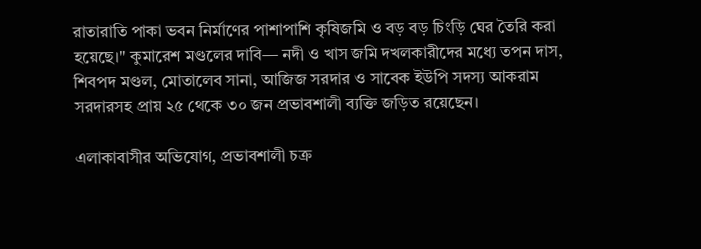রাতারাতি পাকা ভবন নির্মাণের পাশাপাশি কৃষিজমি ও বড় বড় চিংড়ি ঘের তৈরি করা হয়েছে।" কুমারেশ মণ্ডলের দাবি— নদী ও খাস জমি দখলকারীদের মধ্যে তপন দাস, শিবপদ মণ্ডল, মোতালেব সানা, আজিজ সরদার ও সাবেক ইউপি সদস্য আকরাম সরদারসহ প্রায় ২৫ থেকে ৩০ জন প্রভাবশালী ব্যক্তি জড়িত রয়েছেন।

এলাকাবাসীর অভিযোগ, প্রভাবশালী চক্র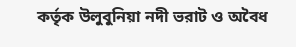কর্তৃক উলুবুনিয়া নদী ভরাট ও অবৈধ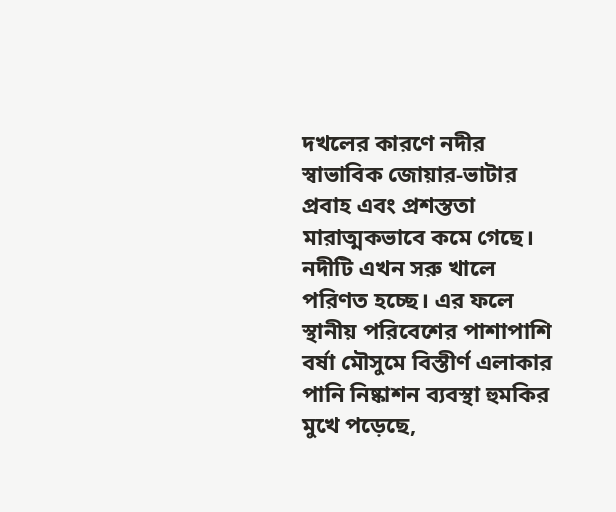দখলের কারণে নদীর স্বাভাবিক জোয়ার-ভাটার প্রবাহ এবং প্রশস্ততা মারাত্মকভাবে কমে গেছে। নদীটি এখন সরু খালে পরিণত হচ্ছে। এর ফলে স্থানীয় পরিবেশের পাশাপাশি বর্ষা মৌসুমে বিস্তীর্ণ এলাকার পানি নিষ্কাশন ব্যবস্থা হুমকির মুখে পড়েছে,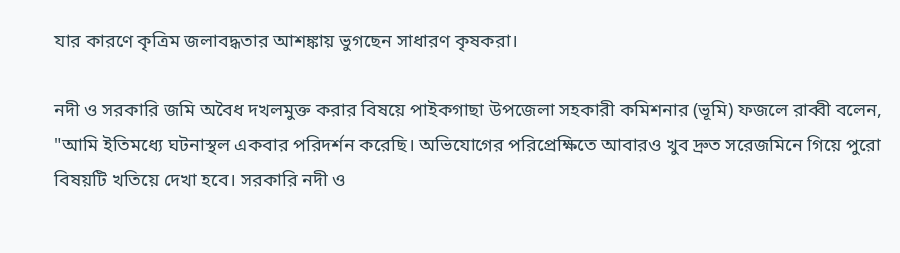যার কারণে কৃত্রিম জলাবদ্ধতার আশঙ্কায় ভুগছেন সাধারণ কৃষকরা।

নদী ও সরকারি জমি অবৈধ দখলমুক্ত করার বিষয়ে পাইকগাছা উপজেলা সহকারী কমিশনার (ভূমি) ফজলে রাব্বী বলেন, "আমি ইতিমধ্যে ঘটনাস্থল একবার পরিদর্শন করেছি। অভিযোগের পরিপ্রেক্ষিতে আবারও খুব দ্রুত সরেজমিনে গিয়ে পুরো বিষয়টি খতিয়ে দেখা হবে। সরকারি নদী ও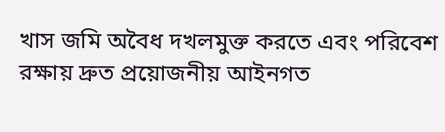খাস জমি অবৈধ দখলমুক্ত করতে এবং পরিবেশ রক্ষায় দ্রুত প্রয়োজনীয় আইনগত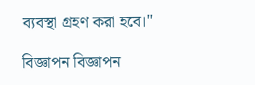ব্যবস্থা গ্রহণ করা হবে।"

বিজ্ঞাপন বিজ্ঞাপন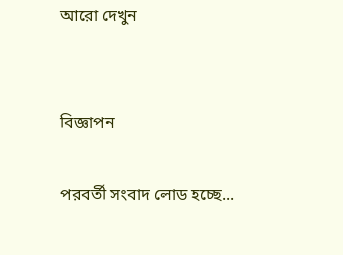আরো দেখুন


বিজ্ঞাপন

পরবর্তী সংবাদ লোড হচ্ছে...